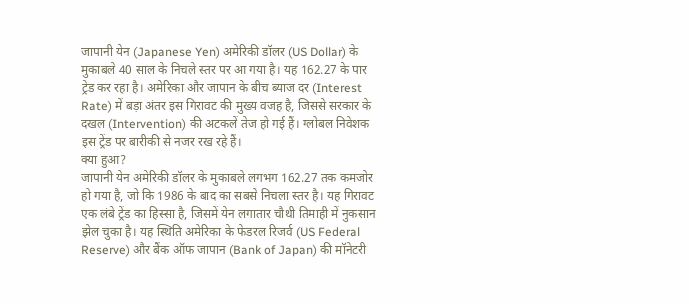जापानी येन (Japanese Yen) अमेरिकी डॉलर (US Dollar) के मुकाबले 40 साल के निचले स्तर पर आ गया है। यह 162.27 के पार ट्रेड कर रहा है। अमेरिका और जापान के बीच ब्याज दर (Interest Rate) में बड़ा अंतर इस गिरावट की मुख्य वजह है, जिससे सरकार के दखल (Intervention) की अटकलें तेज हो गई हैं। ग्लोबल निवेशक इस ट्रेंड पर बारीकी से नजर रख रहे हैं।
क्या हुआ?
जापानी येन अमेरिकी डॉलर के मुकाबले लगभग 162.27 तक कमजोर हो गया है, जो कि 1986 के बाद का सबसे निचला स्तर है। यह गिरावट एक लंबे ट्रेंड का हिस्सा है, जिसमें येन लगातार चौथी तिमाही में नुकसान झेल चुका है। यह स्थिति अमेरिका के फेडरल रिजर्व (US Federal Reserve) और बैंक ऑफ जापान (Bank of Japan) की मॉनेटरी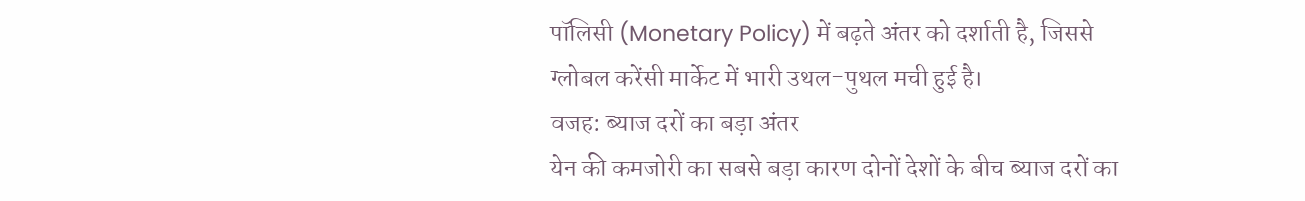पॉलिसी (Monetary Policy) में बढ़ते अंतर को दर्शाती है, जिससे ग्लोबल करेंसी मार्केट में भारी उथल-पुथल मची हुई है।
वजह: ब्याज दरों का बड़ा अंतर
येन की कमजोरी का सबसे बड़ा कारण दोनों देशों के बीच ब्याज दरों का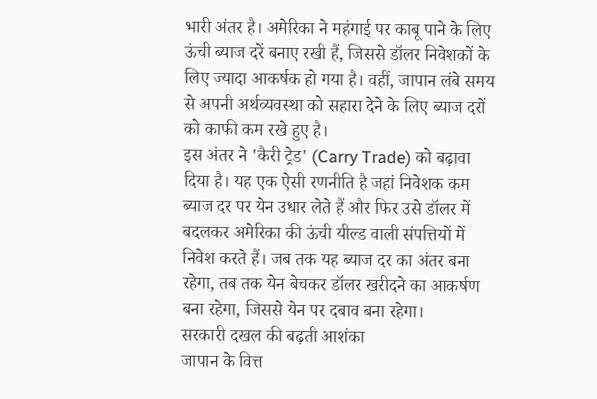भारी अंतर है। अमेरिका ने महंगाई पर काबू पाने के लिए ऊंची ब्याज दरें बनाए रखी हैं, जिससे डॉलर निवेशकों के लिए ज्यादा आकर्षक हो गया है। वहीं, जापान लंबे समय से अपनी अर्थव्यवस्था को सहारा देने के लिए ब्याज दरों को काफी कम रखे हुए है।
इस अंतर ने 'कैरी ट्रेड' (Carry Trade) को बढ़ावा दिया है। यह एक ऐसी रणनीति है जहां निवेशक कम ब्याज दर पर येन उधार लेते हैं और फिर उसे डॉलर में बदलकर अमेरिका की ऊंची यील्ड वाली संपत्तियों में निवेश करते हैं। जब तक यह ब्याज दर का अंतर बना रहेगा, तब तक येन बेचकर डॉलर खरीदने का आकर्षण बना रहेगा, जिससे येन पर दबाव बना रहेगा।
सरकारी दखल की बढ़ती आशंका
जापान के वित्त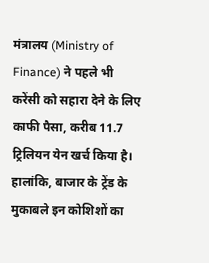मंत्रालय (Ministry of Finance) ने पहले भी करेंसी को सहारा देने के लिए काफी पैसा, करीब 11.7 ट्रिलियन येन खर्च किया है। हालांकि, बाजार के ट्रेंड के मुकाबले इन कोशिशों का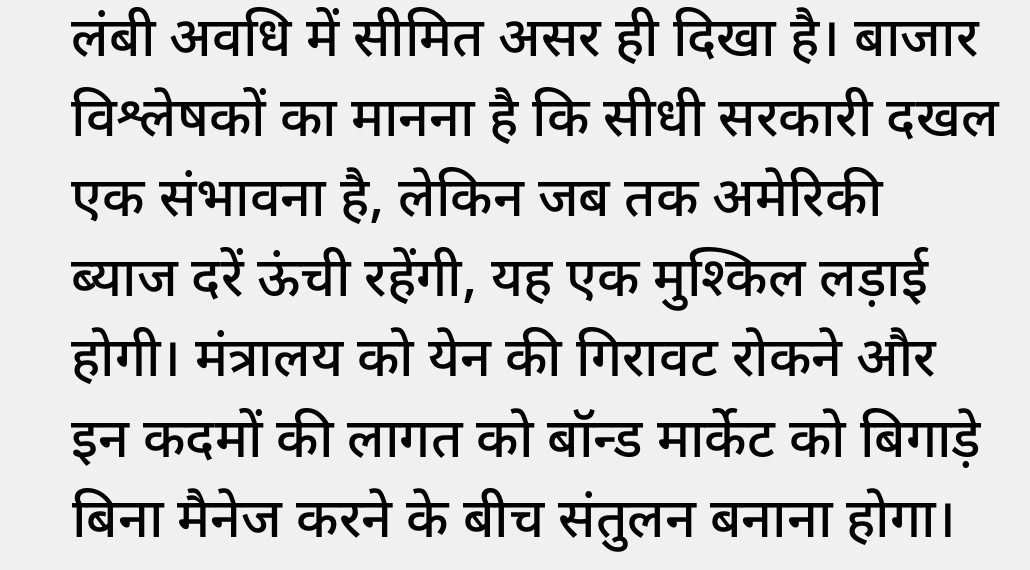लंबी अवधि में सीमित असर ही दिखा है। बाजार विश्लेषकों का मानना है कि सीधी सरकारी दखल एक संभावना है, लेकिन जब तक अमेरिकी ब्याज दरें ऊंची रहेंगी, यह एक मुश्किल लड़ाई होगी। मंत्रालय को येन की गिरावट रोकने और इन कदमों की लागत को बॉन्ड मार्केट को बिगाड़े बिना मैनेज करने के बीच संतुलन बनाना होगा।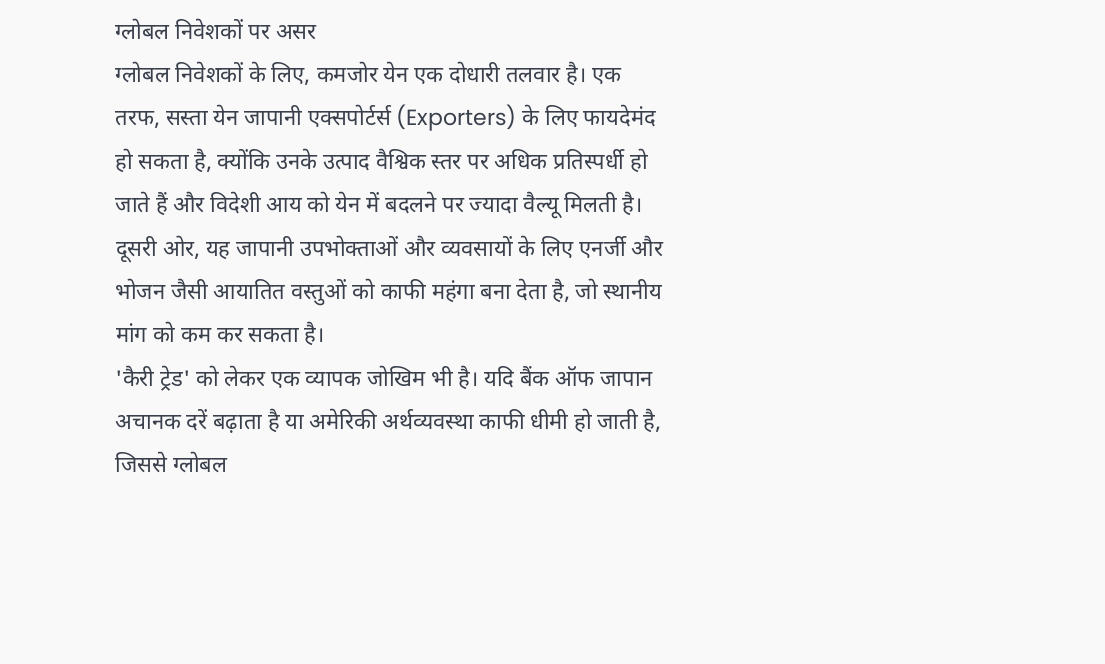ग्लोबल निवेशकों पर असर
ग्लोबल निवेशकों के लिए, कमजोर येन एक दोधारी तलवार है। एक तरफ, सस्ता येन जापानी एक्सपोर्टर्स (Exporters) के लिए फायदेमंद हो सकता है, क्योंकि उनके उत्पाद वैश्विक स्तर पर अधिक प्रतिस्पर्धी हो जाते हैं और विदेशी आय को येन में बदलने पर ज्यादा वैल्यू मिलती है। दूसरी ओर, यह जापानी उपभोक्ताओं और व्यवसायों के लिए एनर्जी और भोजन जैसी आयातित वस्तुओं को काफी महंगा बना देता है, जो स्थानीय मांग को कम कर सकता है।
'कैरी ट्रेड' को लेकर एक व्यापक जोखिम भी है। यदि बैंक ऑफ जापान अचानक दरें बढ़ाता है या अमेरिकी अर्थव्यवस्था काफी धीमी हो जाती है, जिससे ग्लोबल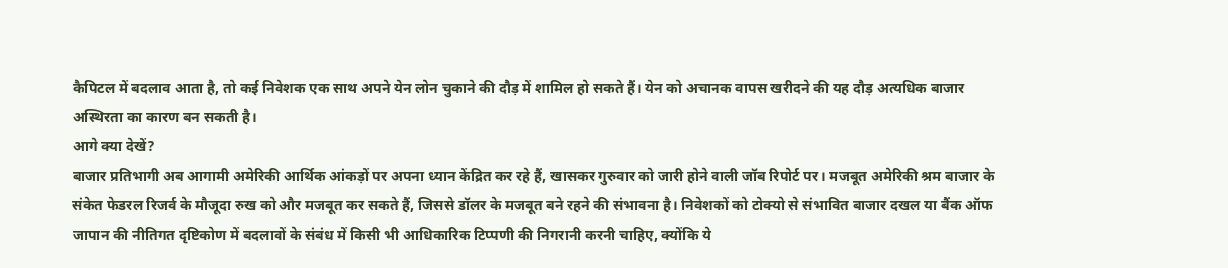कैपिटल में बदलाव आता है, तो कई निवेशक एक साथ अपने येन लोन चुकाने की दौड़ में शामिल हो सकते हैं। येन को अचानक वापस खरीदने की यह दौड़ अत्यधिक बाजार अस्थिरता का कारण बन सकती है।
आगे क्या देखें?
बाजार प्रतिभागी अब आगामी अमेरिकी आर्थिक आंकड़ों पर अपना ध्यान केंद्रित कर रहे हैं, खासकर गुरुवार को जारी होने वाली जॉब रिपोर्ट पर। मजबूत अमेरिकी श्रम बाजार के संकेत फेडरल रिजर्व के मौजूदा रुख को और मजबूत कर सकते हैं, जिससे डॉलर के मजबूत बने रहने की संभावना है। निवेशकों को टोक्यो से संभावित बाजार दखल या बैंक ऑफ जापान की नीतिगत दृष्टिकोण में बदलावों के संबंध में किसी भी आधिकारिक टिप्पणी की निगरानी करनी चाहिए, क्योंकि ये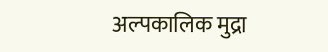अल्पकालिक मुद्रा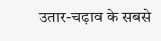उतार-चढ़ाव के सबसे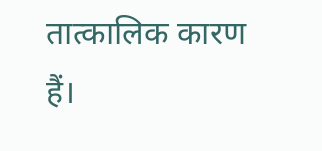तात्कालिक कारण हैं।